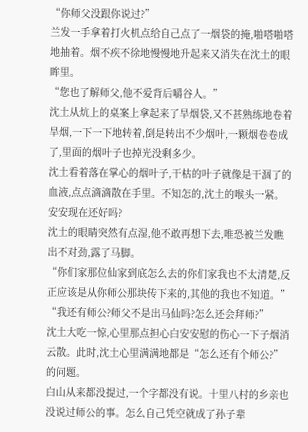“你师父没跟你说过?”
兰发一手拿着打火机点给自己点了一烟袋的掩,啪嗒啪嗒地抽着。烟不疾不徐地慢慢地升起来又消失在沈土的眼眸里。
“您也了解师父,他不爱背后嚼谷人。”
沈土从炕上的桌案上拿起来了旱烟袋,又不甚熟练地卷着旱烟,一下一下地转着,倒是转出不少烟叶,一颗烟卷卷成了,里面的烟叶子也掉光没剩多少。
沈土看着落在掌心的烟叶子,干枯的叶子就像是干涸了的血液,点点滴滴散在手里。不知怎的,沈土的喉头一紧。
安安现在还好吗?
沈土的眼睛突然有点湿,他不敢再想下去,唯恐被兰发瞧出不对劲,露了马脚。
“你们家那位仙家到底怎么去的你们家我也不太清楚,反正应该是从你师公那块传下来的,其他的我也不知道。”
“我还有师公?师父不是出马仙吗?怎么还会拜师?”
沈土大吃一惊,心里那点担心白安安慰的伤心一下子烟消云散。此时,沈土心里满满地都是“怎么还有个师公?”的问题。
白山从来都没提过,一个字都没有说。十里八村的乡亲也没说过师公的事。怎么自己凭空就成了孙子辈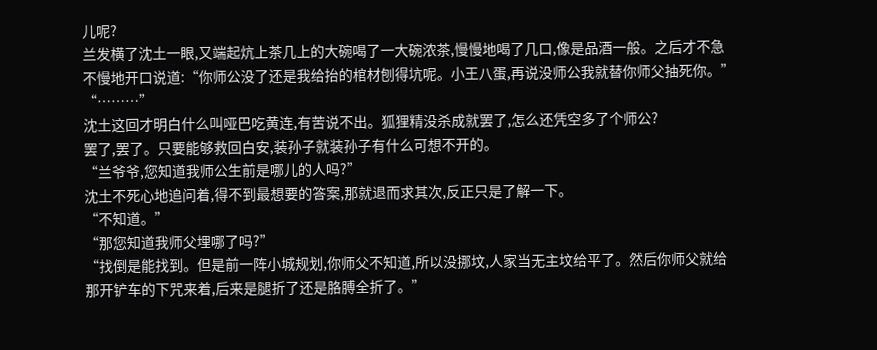儿呢?
兰发横了沈土一眼,又端起炕上茶几上的大碗喝了一大碗浓茶,慢慢地喝了几口,像是品酒一般。之后才不急不慢地开口说道:“你师公没了还是我给抬的棺材刨得坑呢。小王八蛋,再说没师公我就替你师父抽死你。”
“………”
沈土这回才明白什么叫哑巴吃黄连,有苦说不出。狐狸精没杀成就罢了,怎么还凭空多了个师公?
罢了,罢了。只要能够救回白安,装孙子就装孙子有什么可想不开的。
“兰爷爷,您知道我师公生前是哪儿的人吗?”
沈土不死心地追问着,得不到最想要的答案,那就退而求其次,反正只是了解一下。
“不知道。”
“那您知道我师父埋哪了吗?”
“找倒是能找到。但是前一阵小城规划,你师父不知道,所以没挪坟,人家当无主坟给平了。然后你师父就给那开铲车的下咒来着,后来是腿折了还是胳膊全折了。”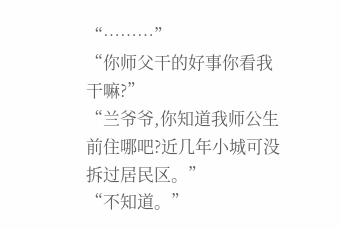“………”
“你师父干的好事你看我干嘛?”
“兰爷爷,你知道我师公生前住哪吧?近几年小城可没拆过居民区。”
“不知道。”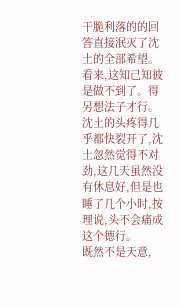干脆利落的的回答直接泯灭了沈土的全部希望。
看来,这知己知彼是做不到了。得另想法子才行。
沈土的头疼得几乎都快裂开了,沈土忽然觉得不对劲,这几天虽然没有休息好,但是也睡了几个小时,按理说,头不会痛成这个德行。
既然不是天意,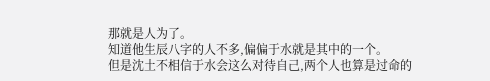那就是人为了。
知道他生辰八字的人不多,偏偏于水就是其中的一个。
但是沈土不相信于水会这么对待自己,两个人也算是过命的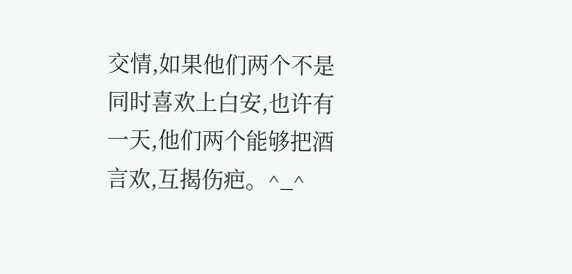交情,如果他们两个不是同时喜欢上白安,也许有一天,他们两个能够把酒言欢,互揭伤疤。^_^